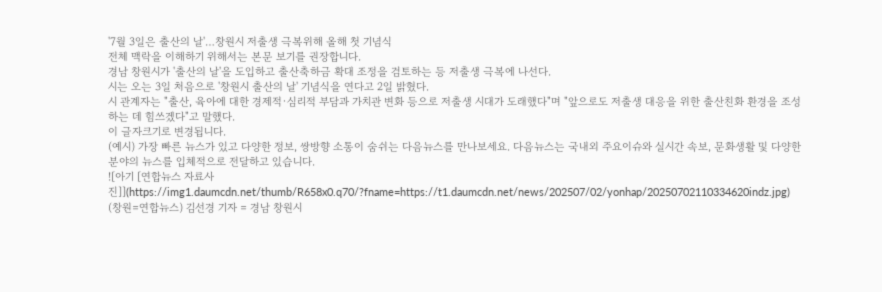'7월 3일은 출산의 날'…창원시 저출생 극복위해 올해 첫 기념식
전체 맥락을 이해하기 위해서는 본문 보기를 권장합니다.
경남 창원시가 '출산의 날'을 도입하고 출산축하금 확대 조정을 검토하는 등 저출생 극복에 나선다.
시는 오는 3일 처음으로 '창원시 출산의 날' 기념식을 연다고 2일 밝혔다.
시 관계자는 "출산, 육아에 대한 경제적·심리적 부담과 가치관 변화 등으로 저출생 시대가 도래했다"며 "앞으로도 저출생 대응을 위한 출산친화 환경을 조성하는 데 힘쓰겠다"고 말했다.
이 글자크기로 변경됩니다.
(예시) 가장 빠른 뉴스가 있고 다양한 정보, 쌍방향 소통이 숨쉬는 다음뉴스를 만나보세요. 다음뉴스는 국내외 주요이슈와 실시간 속보, 문화생활 및 다양한 분야의 뉴스를 입체적으로 전달하고 있습니다.
![아기 [연합뉴스 자료사진]](https://img1.daumcdn.net/thumb/R658x0.q70/?fname=https://t1.daumcdn.net/news/202507/02/yonhap/20250702110334620indz.jpg)
(창원=연합뉴스) 김선경 기자 = 경남 창원시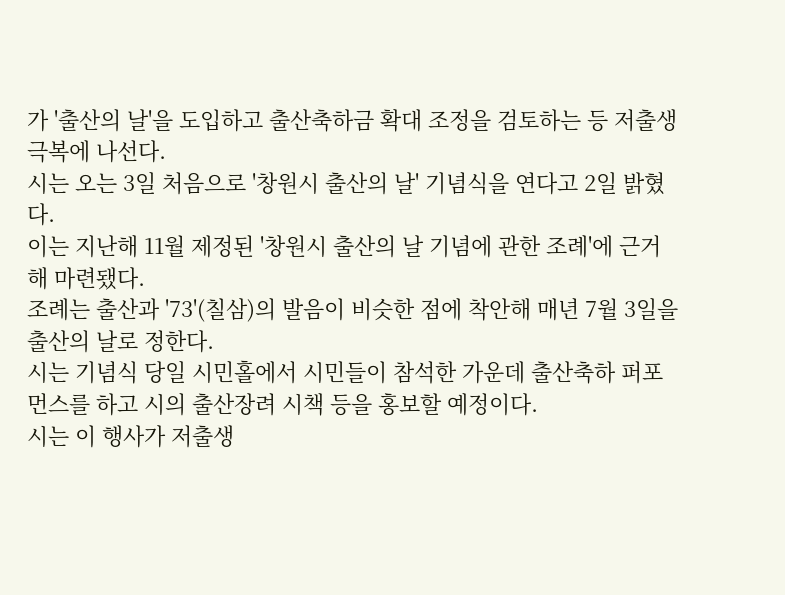가 '출산의 날'을 도입하고 출산축하금 확대 조정을 검토하는 등 저출생 극복에 나선다.
시는 오는 3일 처음으로 '창원시 출산의 날' 기념식을 연다고 2일 밝혔다.
이는 지난해 11월 제정된 '창원시 출산의 날 기념에 관한 조례'에 근거해 마련됐다.
조례는 출산과 '73'(칠삼)의 발음이 비슷한 점에 착안해 매년 7월 3일을 출산의 날로 정한다.
시는 기념식 당일 시민홀에서 시민들이 참석한 가운데 출산축하 퍼포먼스를 하고 시의 출산장려 시책 등을 홍보할 예정이다.
시는 이 행사가 저출생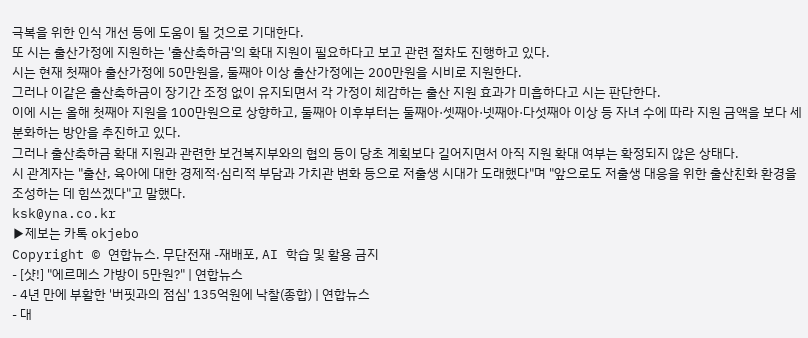극복을 위한 인식 개선 등에 도움이 될 것으로 기대한다.
또 시는 출산가정에 지원하는 '출산축하금'의 확대 지원이 필요하다고 보고 관련 절차도 진행하고 있다.
시는 현재 첫째아 출산가정에 50만원을, 둘째아 이상 출산가정에는 200만원을 시비로 지원한다.
그러나 이같은 출산축하금이 장기간 조정 없이 유지되면서 각 가정이 체감하는 출산 지원 효과가 미흡하다고 시는 판단한다.
이에 시는 올해 첫째아 지원을 100만원으로 상향하고, 둘째아 이후부터는 둘째아·셋째아·넷째아·다섯째아 이상 등 자녀 수에 따라 지원 금액을 보다 세분화하는 방안을 추진하고 있다.
그러나 출산축하금 확대 지원과 관련한 보건복지부와의 협의 등이 당초 계획보다 길어지면서 아직 지원 확대 여부는 확정되지 않은 상태다.
시 관계자는 "출산, 육아에 대한 경제적·심리적 부담과 가치관 변화 등으로 저출생 시대가 도래했다"며 "앞으로도 저출생 대응을 위한 출산친화 환경을 조성하는 데 힘쓰겠다"고 말했다.
ksk@yna.co.kr
▶제보는 카톡 okjebo
Copyright © 연합뉴스. 무단전재 -재배포, AI 학습 및 활용 금지
- [샷!] "에르메스 가방이 5만원?" | 연합뉴스
- 4년 만에 부활한 '버핏과의 점심' 135억원에 낙찰(종합) | 연합뉴스
- 대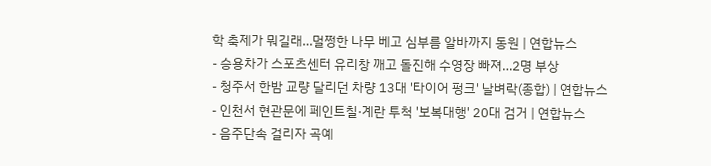학 축제가 뭐길래…멀쩡한 나무 베고 심부름 알바까지 동원 | 연합뉴스
- 승용차가 스포츠센터 유리창 깨고 돌진해 수영장 빠져…2명 부상
- 청주서 한밤 교량 달리던 차량 13대 '타이어 펑크' 날벼락(종합) | 연합뉴스
- 인천서 현관문에 페인트칠·계란 투척 '보복대행' 20대 검거 | 연합뉴스
- 음주단속 걸리자 곡예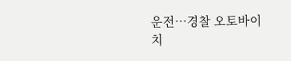운전…경찰 오토바이 치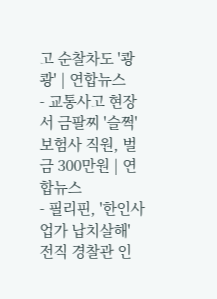고 순찰차도 '쾅쾅' | 연합뉴스
- 교통사고 현장서 금팔찌 '슬쩍' 보험사 직원, 벌금 300만원 | 연합뉴스
- 필리핀, '한인사업가 납치살해' 전직 경찰관 인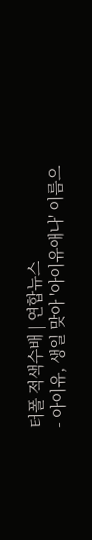터폴 적색수배 | 연합뉴스
- 아이유, 생일 맞아 '아이유애나' 이름으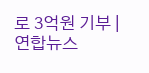로 3억원 기부 | 연합뉴스